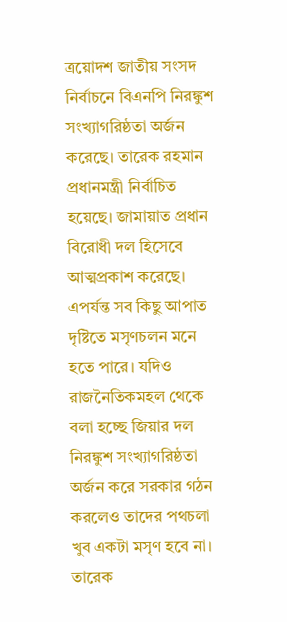ত্রয়োদশ জাতীয় সংসদ নির্বাচনে বিএনপি নিরঙ্কুশ সংখ্যাগরিষ্ঠতা অর্জন করেছে। তারেক রহমান প্রধানমন্ত্রী নির্বাচিত হয়েছে। জামায়াত প্রধান বিরোধী দল হিসেবে আত্মপ্রকাশ করেছে। এপর্যন্ত সব কিছু আপাত দৃষ্টিতে মসৃণচলন মনে হতে পারে। যদিও রাজনৈতিকমহল থেকে বলা হচ্ছে জিয়ার দল নিরঙ্কুশ সংখ্যাগরিষ্ঠতা অর্জন করে সরকার গঠন করলেও তাদের পথচলা খুব একটা মসৃণ হবে না। তারেক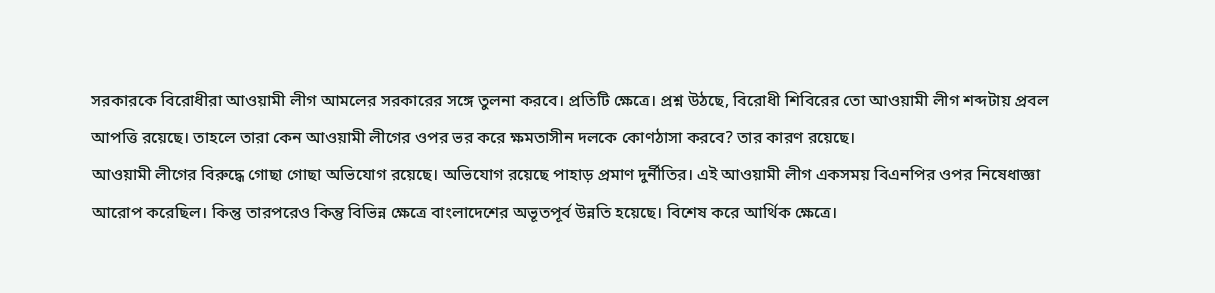সরকারকে বিরোধীরা আওয়ামী লীগ আমলের সরকারের সঙ্গে তুলনা করবে। প্রতিটি ক্ষেত্রে। প্রশ্ন উঠছে, বিরোধী শিবিরের তো আওয়ামী লীগ শব্দটায় প্রবল আপত্তি রয়েছে। তাহলে তারা কেন আওয়ামী লীগের ওপর ভর করে ক্ষমতাসীন দলকে কোণঠাসা করবে? তার কারণ রয়েছে।
আওয়ামী লীগের বিরুদ্ধে গোছা গোছা অভিযোগ রয়েছে। অভিযোগ রয়েছে পাহাড় প্রমাণ দুর্নীতির। এই আওয়ামী লীগ একসময় বিএনপির ওপর নিষেধাজ্ঞা আরোপ করেছিল। কিন্তু তারপরেও কিন্তু বিভিন্ন ক্ষেত্রে বাংলাদেশের অভূতপূর্ব উন্নতি হয়েছে। বিশেষ করে আর্থিক ক্ষেত্রে।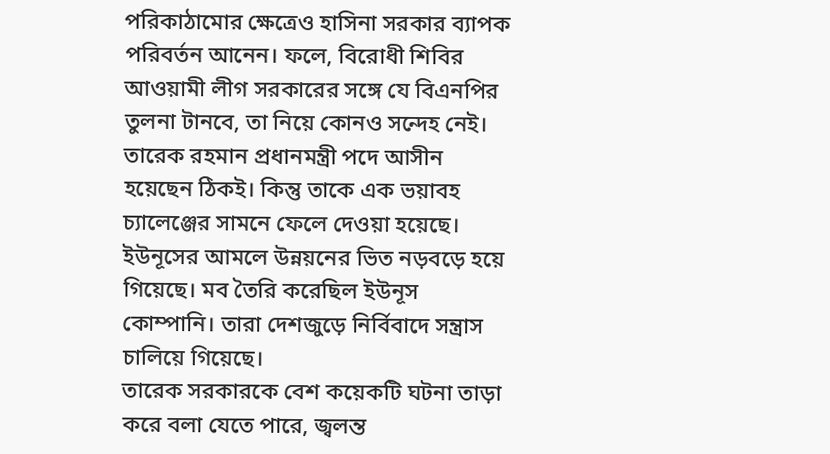পরিকাঠামোর ক্ষেত্রেও হাসিনা সরকার ব্যাপক পরিবর্তন আনেন। ফলে, বিরোধী শিবির আওয়ামী লীগ সরকারের সঙ্গে যে বিএনপির তুলনা টানবে, তা নিয়ে কোনও সন্দেহ নেই। তারেক রহমান প্রধানমন্ত্রী পদে আসীন হয়েছেন ঠিকই। কিন্তু তাকে এক ভয়াবহ চ্যালেঞ্জের সামনে ফেলে দেওয়া হয়েছে। ইউনূসের আমলে উন্নয়নের ভিত নড়বড়ে হয়ে গিয়েছে। মব তৈরি করেছিল ইউনূস কোম্পানি। তারা দেশজুড়ে নির্বিবাদে সন্ত্রাস চালিয়ে গিয়েছে।
তারেক সরকারকে বেশ কয়েকটি ঘটনা তাড়া করে বলা যেতে পারে, জ্বলন্ত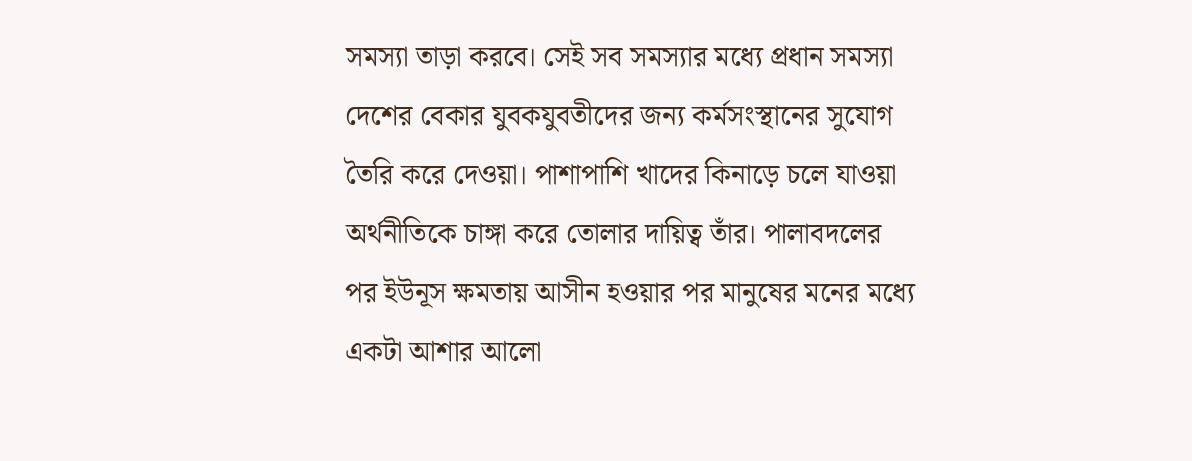সমস্যা তাড়া করবে। সেই সব সমস্যার মধ্যে প্রধান সমস্যা দেশের বেকার যুবকযুবতীদের জন্য কর্মসংস্থানের সুযোগ তৈরি করে দেওয়া। পাশাপাশি খাদের কিনাড়ে চলে যাওয়া অর্থনীতিকে চাঙ্গা করে তোলার দায়িত্ব তাঁর। পালাবদলের পর ইউনূস ক্ষমতায় আসীন হওয়ার পর মানুষের মনের মধ্যে একটা আশার আলো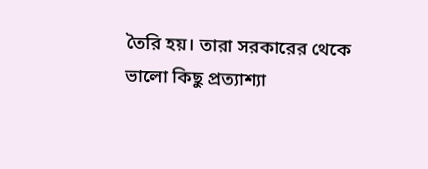তৈরি হয়। তারা সরকারের থেকে ভালো কিছু প্রত্যাশ্যা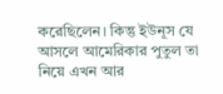করেছিলেন। কিন্তু ইউনূস যে আসলে আমেরিকার পুতুল তা নিয়ে এখন আর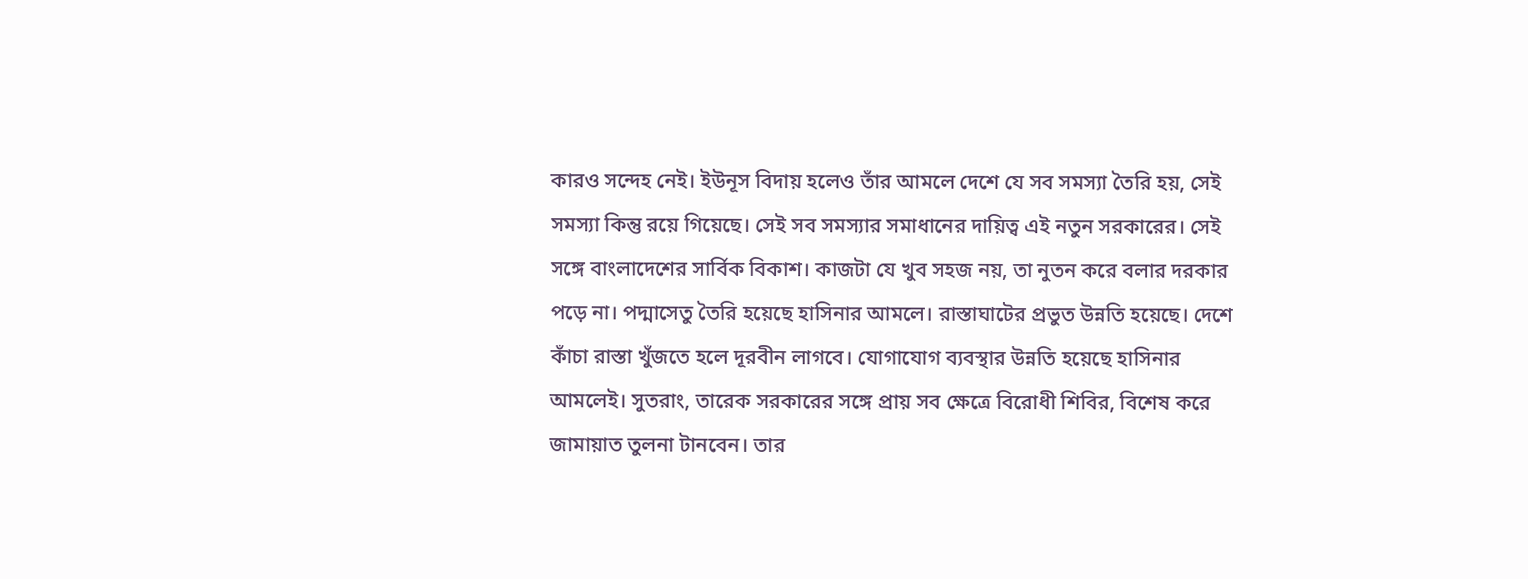কারও সন্দেহ নেই। ইউনূস বিদায় হলেও তাঁর আমলে দেশে যে সব সমস্যা তৈরি হয়, সেই সমস্যা কিন্তু রয়ে গিয়েছে। সেই সব সমস্যার সমাধানের দায়িত্ব এই নতুন সরকারের। সেই সঙ্গে বাংলাদেশের সার্বিক বিকাশ। কাজটা যে খুব সহজ নয়, তা নুতন করে বলার দরকার পড়ে না। পদ্মাসেতু তৈরি হয়েছে হাসিনার আমলে। রাস্তাঘাটের প্রভুত উন্নতি হয়েছে। দেশে কাঁচা রাস্তা খুঁজতে হলে দূরবীন লাগবে। যোগাযোগ ব্যবস্থার উন্নতি হয়েছে হাসিনার আমলেই। সুতরাং, তারেক সরকারের সঙ্গে প্রায় সব ক্ষেত্রে বিরোধী শিবির, বিশেষ করে জামায়াত তুলনা টানবেন। তার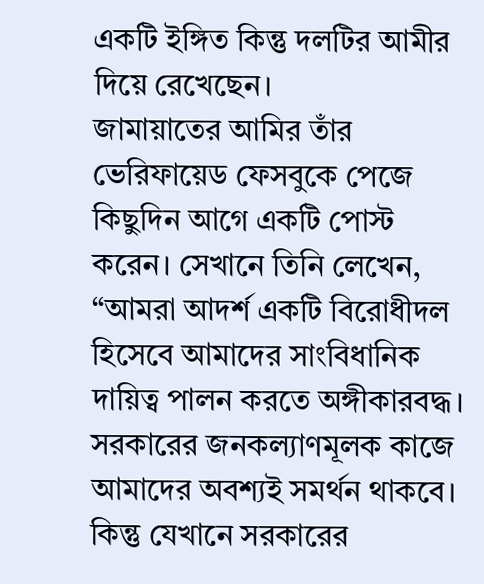একটি ইঙ্গিত কিন্তু দলটির আমীর দিয়ে রেখেছেন।
জামায়াতের আমির তাঁর ভেরিফায়েড ফেসবুকে পেজে কিছুদিন আগে একটি পোস্ট করেন। সেখানে তিনি লেখেন, “আমরা আদর্শ একটি বিরোধীদল হিসেবে আমাদের সাংবিধানিক দায়িত্ব পালন করতে অঙ্গীকারবদ্ধ। সরকারের জনকল্যাণমূলক কাজে আমাদের অবশ্যই সমর্থন থাকবে। কিন্তু যেখানে সরকারের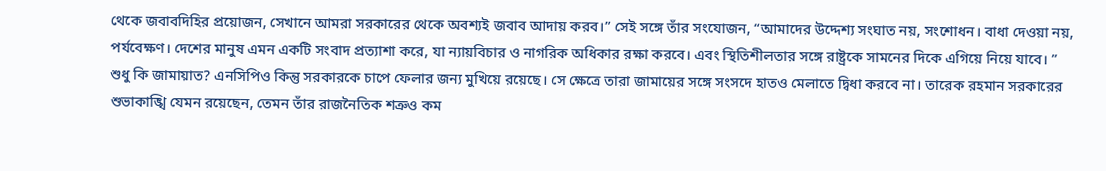থেকে জবাবদিহির প্রয়োজন, সেখানে আমরা সরকারের থেকে অবশ্যই জবাব আদায় করব।” সেই সঙ্গে তাঁর সংযোজন, “আমাদের উদ্দেশ্য সংঘাত নয়, সংশোধন। বাধা দেওয়া নয়, পর্যবেক্ষণ। দেশের মানুষ এমন একটি সংবাদ প্রত্যাশা করে, যা ন্যায়বিচার ও নাগরিক অধিকার রক্ষা করবে। এবং স্থিতিশীলতার সঙ্গে রাষ্ট্রকে সামনের দিকে এগিয়ে নিয়ে যাবে। ”
শুধু কি জামায়াত? এনসিপিও কিন্তু সরকারকে চাপে ফেলার জন্য মুখিয়ে রয়েছে। সে ক্ষেত্রে তারা জামায়ের সঙ্গে সংসদে হাতও মেলাতে দ্বিধা করবে না। তারেক রহমান সরকারের শুভাকাঙ্খি যেমন রয়েছেন, তেমন তাঁর রাজনৈতিক শত্রুও কম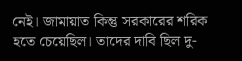নেই। জামায়াত কিন্তু সরকারের শরিক হতে চেয়েছিল। তাদের দাবি ছিল দু-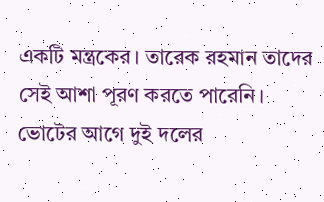একটি মন্ত্রকের। তারেক রহমান তাদের সেই আশা পূরণ করতে পারেনি। ভোটের আগে দুই দলের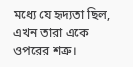মধ্যে যে হৃদ্যতা ছিল, এখন তারা একে ওপরের শত্রু।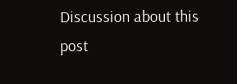Discussion about this post